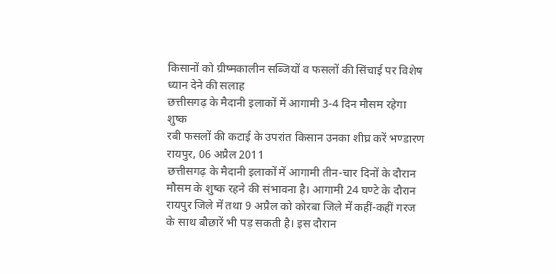किसानों को ग्रीष्मकालीन सब्जियों व फसलों की सिंचाई पर विशेष ध्यान देने की सलाह
छत्तीसगढ़ के मैदानी इलाकों में आगामी 3-4 दिन मौसम रहेगा शुष्क
रबी फसलों की कटाई के उपरांत किसान उनका शीघ्र करें भण्डारण
रायपुर, 06 अप्रैल 2011
छत्तीसगढ़ के मैदानी इलाकों में आगामी तीन-चार दिनों के दौरान मौसम के शुष्क रहने की संभावना है। आगामी 24 घण्टे के दौरान रायपुर जिले में तथा 9 अप्रैल को कोरबा जिले में कहीं-कहीं गरज के साथ बौछारें भी पड़ सकती है। इस दौरान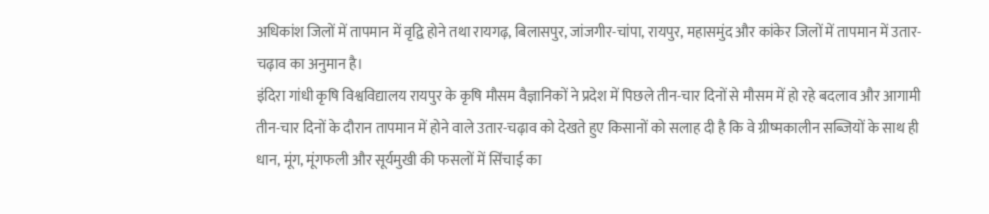अधिकांश जिलों में तापमान में वृद्वि होने तथा रायगढ़, बिलासपुर, जांजगीर-चांपा, रायपुर, महासमुंद और कांकेर जिलों में तापमान में उतार-चढ़ाव का अनुमान है।
इंदिरा गांधी कृषि विश्वविद्यालय रायपुर के कृषि मौसम वैज्ञानिकों ने प्रदेश में पिछले तीन-चार दिनों से मौसम में हो रहे बदलाव और आगामी तीन-चार दिनों के दौरान तापमान में होने वाले उतार-चढ़ाव को देखते हुए किसानों को सलाह दी है कि वे ग्रीष्मकालीन सब्जियों के साथ ही धान, मूंग, मूंगफली और सूर्यमुखी की फसलों में सिंचाई का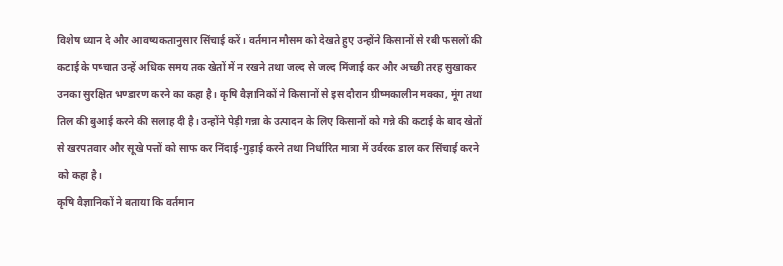विशेष ध्यान दे और आवष्यकतानुसार सिंचाई करें। वर्तमान मौसम को देखते हुए उन्होंने किसानों से रबी फसलों की कटाई के पष्चात उन्हें अधिक समय तक खेतों में न रखने तथा जल्द से जल्द मिंजाई कर और अच्छी तरह सुखाकर उनका सुरक्षित भण्डारण करने का कहा है। कृषि वैज्ञानिकों ने किसानों से इस दौरान ग्रीष्मकालीन मक्का, मूंग तथा तिल की बुआई करने की सलाह दी है। उन्होंने पेड़ी गन्ना के उत्पादन के लिए किसानों को गन्ने की कटाई के बाद खेतों से खरपतवार और सूखे पत्तों को साफ कर निंदाई-गुड़ाई करने तथा निर्धारित मात्रा में उर्वरक डाल कर सिंचाई करने को कहा है।
कृषि वैज्ञानिकों ने बताया कि वर्तमान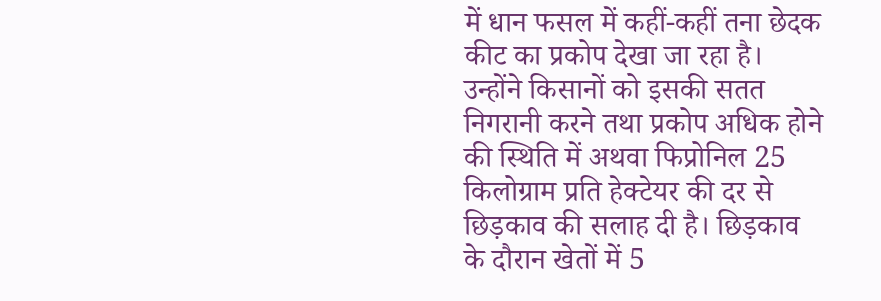में धान फसल में कहीं-कहीं तना छेदक कीट का प्रकोप देखा जा रहा है। उन्होंने किसानों को इसकी सतत निगरानी करने तथा प्रकोप अधिक होने की स्थिति में अथवा फिप्रोनिल 25 किलोग्राम प्रति हेक्टेयर की दर से छिड़काव की सलाह दी है। छिड़काव के दौरान खेतों में 5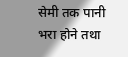सेमी तक पानी भरा होने तथा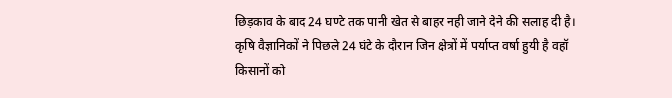छिड़काव के बाद 24 घण्टे तक पानी खेत से बाहर नही जाने देने की सलाह दी है। कृषि वैज्ञानिकों ने पिछले 24 घंटे के दौरान जिन क्षेत्रों में पर्याप्त वर्षा हुयी है वहॉ किसानों को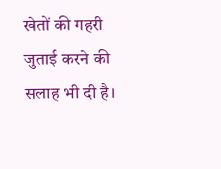खेतों की गहरी जुताई करने की सलाह भी दी है।